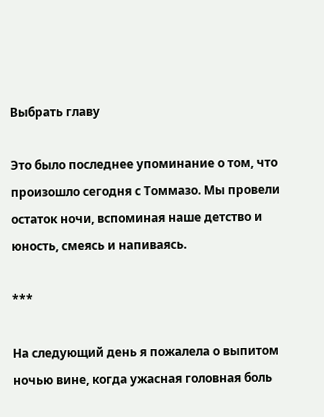Выбрать главу

Это было последнее упоминание о том, что произошло сегодня с Томмазо. Мы провели остаток ночи, вспоминая наше детство и юность, смеясь и напиваясь.

***

На следующий день я пожалела о выпитом ночью вине, когда ужасная головная боль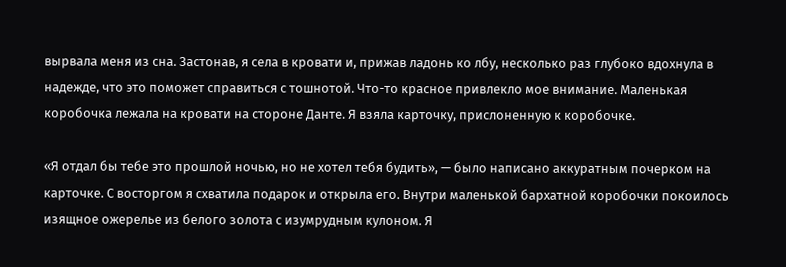вырвала меня из сна. Застонав, я села в кровати и, прижав ладонь ко лбу, несколько раз глубоко вдохнула в надежде, что это поможет справиться с тошнотой. Что-то красное привлекло мое внимание. Маленькая коробочка лежала на кровати на стороне Данте. Я взяла карточку, прислоненную к коробочке.

«Я отдал бы тебе это прошлой ночью, но не хотел тебя будить», — было написано аккуратным почерком на карточке. С восторгом я схватила подарок и открыла его. Внутри маленькой бархатной коробочки покоилось изящное ожерелье из белого золота с изумрудным кулоном. Я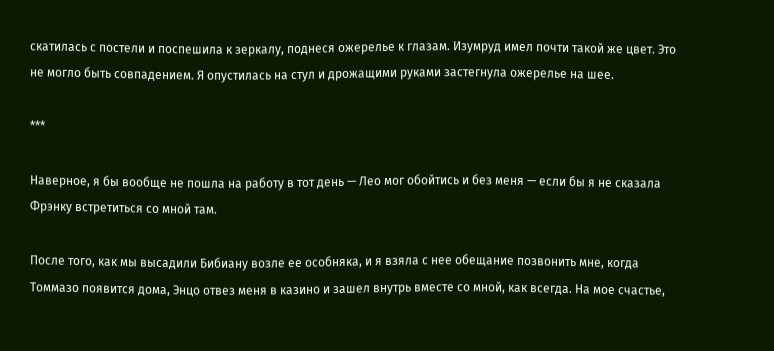скатилась с постели и поспешила к зеркалу, поднеся ожерелье к глазам. Изумруд имел почти такой же цвет. Это не могло быть совпадением. Я опустилась на стул и дрожащими руками застегнула ожерелье на шее.

***

Наверное, я бы вообще не пошла на работу в тот день — Лео мог обойтись и без меня — если бы я не сказала Фрэнку встретиться со мной там.

После того, как мы высадили Бибиану возле ее особняка, и я взяла с нее обещание позвонить мне, когда Томмазо появится дома, Энцо отвез меня в казино и зашел внутрь вместе со мной, как всегда. На мое счастье,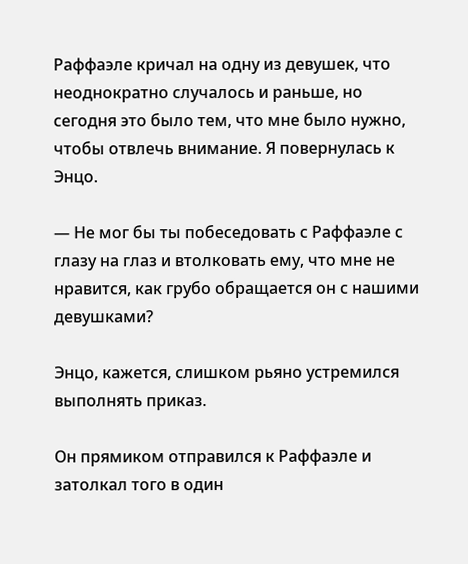Раффаэле кричал на одну из девушек, что неоднократно случалось и раньше, но сегодня это было тем, что мне было нужно, чтобы отвлечь внимание. Я повернулась к Энцо.

— Не мог бы ты побеседовать с Раффаэле с глазу на глаз и втолковать ему, что мне не нравится, как грубо обращается он с нашими девушками?

Энцо, кажется, слишком рьяно устремился выполнять приказ.

Он прямиком отправился к Раффаэле и затолкал того в один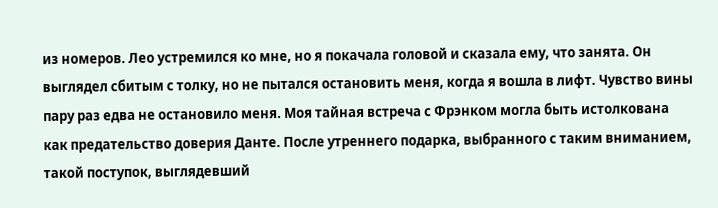из номеров. Лео устремился ко мне, но я покачала головой и сказала ему, что занята. Он выглядел сбитым с толку, но не пытался остановить меня, когда я вошла в лифт. Чувство вины пару раз едва не остановило меня. Моя тайная встреча с Фрэнком могла быть истолкована как предательство доверия Данте. После утреннего подарка, выбранного с таким вниманием, такой поступок, выглядевший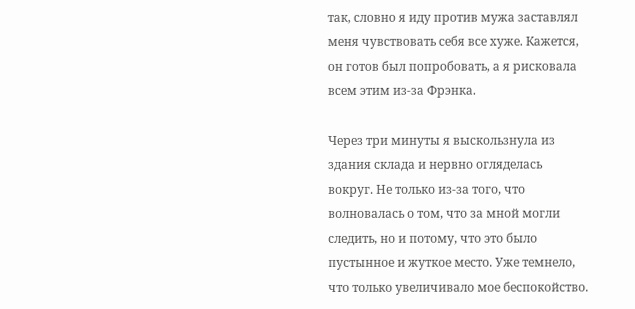так, словно я иду против мужа заставлял меня чувствовать себя все хуже. Кажется, он готов был попробовать, а я рисковала всем этим из-за Фрэнка.

Через три минуты я выскользнула из здания склада и нервно огляделась вокруг. Не только из-за того, что волновалась о том, что за мной могли следить, но и потому, что это было пустынное и жуткое место. Уже темнело, что только увеличивало мое беспокойство.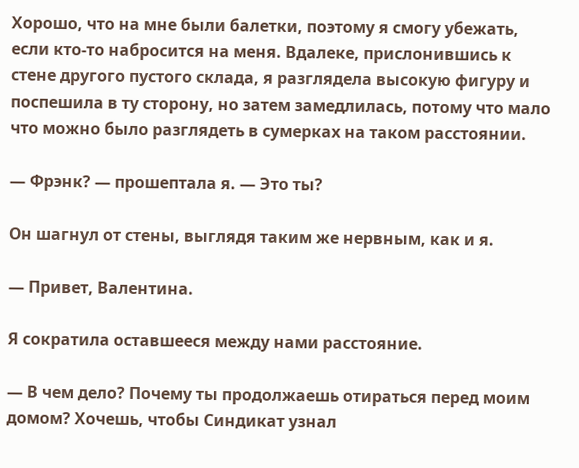Хорошо, что на мне были балетки, поэтому я смогу убежать, если кто-то набросится на меня. Вдалеке, прислонившись к стене другого пустого склада, я разглядела высокую фигуру и поспешила в ту сторону, но затем замедлилась, потому что мало что можно было разглядеть в сумерках на таком расстоянии.

— Фрэнк? — прошептала я. — Это ты?

Он шагнул от стены, выглядя таким же нервным, как и я.

— Привет, Валентина.

Я сократила оставшееся между нами расстояние.

— В чем дело? Почему ты продолжаешь отираться перед моим домом? Хочешь, чтобы Синдикат узнал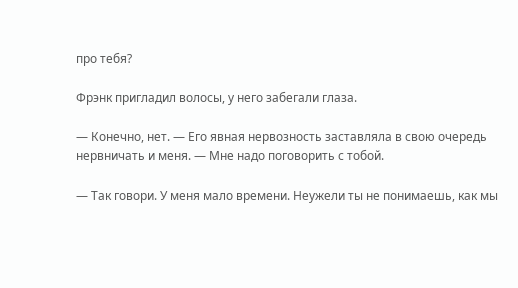про тебя?

Фрэнк пригладил волосы, у него забегали глаза.

— Конечно, нет. — Его явная нервозность заставляла в свою очередь нервничать и меня. — Мне надо поговорить с тобой.

— Так говори. У меня мало времени. Неужели ты не понимаешь, как мы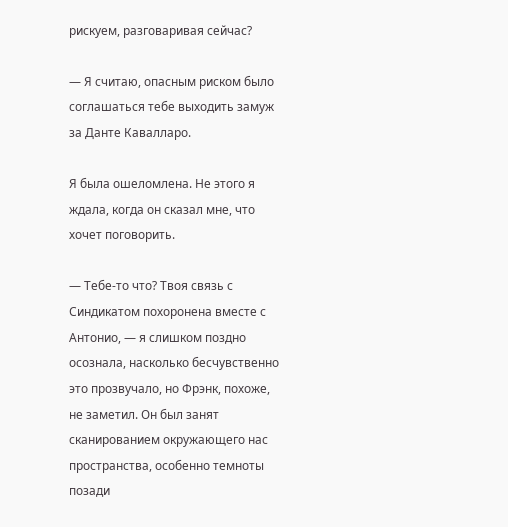рискуем, разговаривая сейчас?

— Я считаю, опасным риском было соглашаться тебе выходить замуж за Данте Кавалларо.

Я была ошеломлена. Не этого я ждала, когда он сказал мне, что хочет поговорить.

— Тебе-то что? Твоя связь с Синдикатом похоронена вместе с Антонио, — я слишком поздно осознала, насколько бесчувственно это прозвучало, но Фрэнк, похоже, не заметил. Он был занят сканированием окружающего нас пространства, особенно темноты позади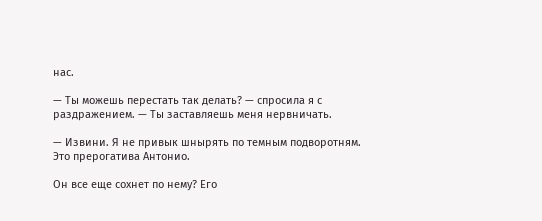нас.

— Ты можешь перестать так делать? — спросила я с раздражением. — Ты заставляешь меня нервничать.

— Извини. Я не привык шнырять по темным подворотням. Это прерогатива Антонио.

Он все еще сохнет по нему? Его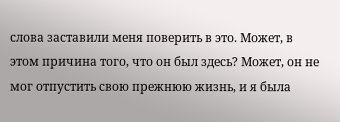слова заставили меня поверить в это. Может, в этом причина того, что он был здесь? Может, он не мог отпустить свою прежнюю жизнь, и я была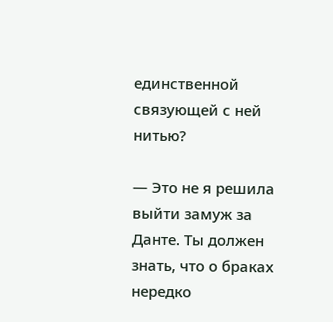единственной связующей с ней нитью?

— Это не я решила выйти замуж за Данте. Ты должен знать, что о браках нередко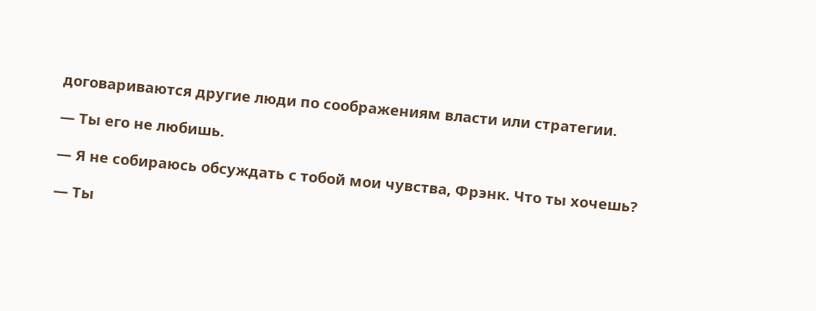договариваются другие люди по соображениям власти или стратегии.

— Ты его не любишь.

— Я не собираюсь обсуждать с тобой мои чувства, Фрэнк. Что ты хочешь?

— Ты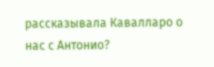рассказывала Кавалларо о нас с Антонио?